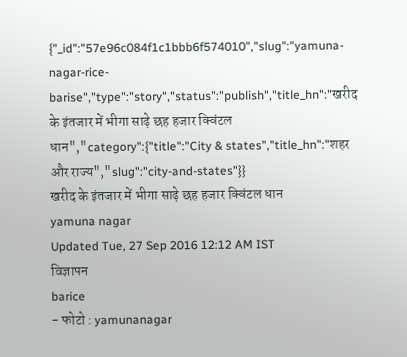{"_id":"57e96c084f1c1bbb6f574010","slug":"yamuna-nagar-rice-barise","type":"story","status":"publish","title_hn":"खरीद के इंतजार में भीगा साढ़े छह हजार क्विंटल धान","category":{"title":"City & states","title_hn":"शहर और राज्य","slug":"city-and-states"}}
खरीद के इंतजार में भीगा साढ़े छह हजार क्विंटल धान
yamuna nagar
Updated Tue, 27 Sep 2016 12:12 AM IST
विज्ञापन
barice
- फोटो : yamunanagar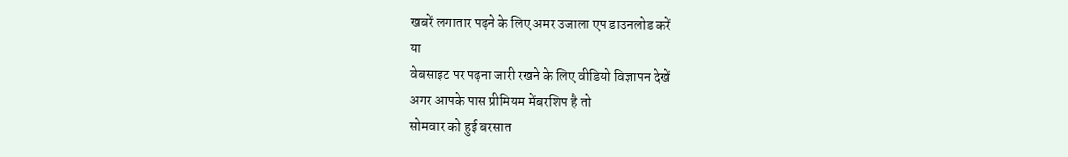खबरें लगातार पढ़ने के लिए अमर उजाला एप डाउनलोड करें
या
वेबसाइट पर पढ़ना जारी रखने के लिए वीडियो विज्ञापन देखें
अगर आपके पास प्रीमियम मेंबरशिप है तो
सोमवार को हुई बरसात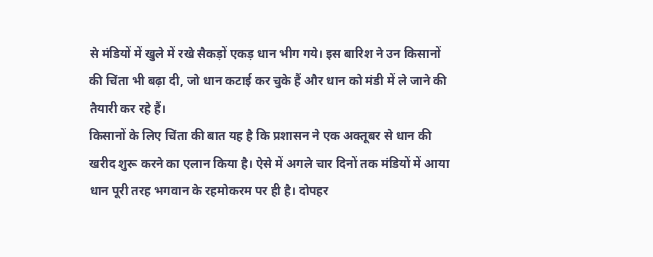से मंडियों में खुले में रखे सैकड़ों एकड़ धान भीग गये। इस बारिश ने उन किसानों की चिंता भी बढ़ा दी, जो धान कटाई कर चुके हैं और धान को मंडी में ले जाने की तैयारी कर रहे हैं।
किसानों के लिए चिंता की बात यह है कि प्रशासन ने एक अक्तूबर से धान की खरीद शुरू करने का एलान किया है। ऐसे में अगले चार दिनों तक मंडियों में आया धान पूरी तरह भगवान के रहमोकरम पर ही है। दोपहर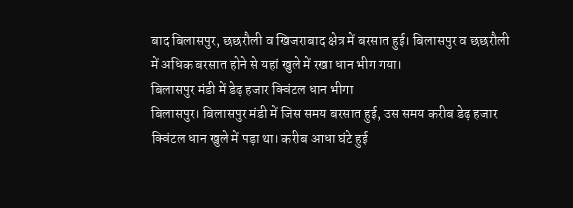बाद बिलासपुर, छछरौली व खिजराबाद क्षेत्र में बरसात हुई। बिलासपुर व छछरौली में अधिक बरसात होने से यहां खुले में रखा धान भीग गया।
बिलासपुर मंडी में डेढ़ हजार क्विंटल धान भीगा
बिलासपुर। बिलासपुर मंडी में जिस समय बरसात हुई, उस समय करीब डेढ़ हजार क्विंटल धान खुले में पड़ा था। करीब आधा घंटे हुई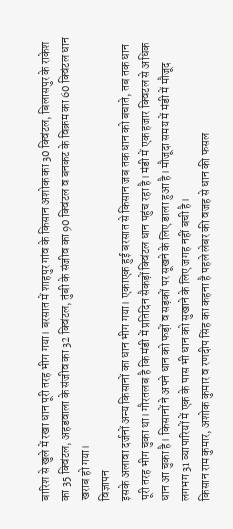बारिश से खुले में रखा धान पूरी तरह भीग गया। बरसात में शाहपुर गांव के किसान अशोक का 30 क्विंटल, बिलासपुर के राकेश का 35 क्विंटल, अहडवाला के संजीव का 32 क्विंटल, तुंबी के संजीव का 90 क्विंटल व बनकट के विक्रम का 60 क्विंटल धान खराब हो गया।
विज्ञापन
इसके अलावा दर्जनों अन्य किसानों का धान भीग गया। एकाएक हुई बरसात से किसान जब तक धान को बचाते, तब तक धान पूरी तरह भीग चुका था। गौरतलब है कि मंडी में प्रतिदिन सैकड़ों क्विंटल धान पहुंच रहा है। मंडी में एक हजार क्विटल से अधिक धान आ चुका है। किसानों ने अपने धान को फड़ों व सड़कों पर सूखने के लिए डाला हुआ है। मौजूदा समय में मंडी में मौजूद लगभग 31 व्यापारियों में एक के पास भी धान को सुखाने के लिए जगह नहीं बची है।
किसान राम कुमार, अशोक कुमार व रणदीप सिंह का कहना है पहले लेबर की वजह से धान की फसल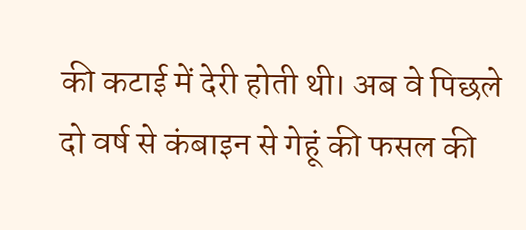की कटाई में देरी होती थी। अब वे पिछले दो वर्ष से कंबाइन से गेहूं की फसल की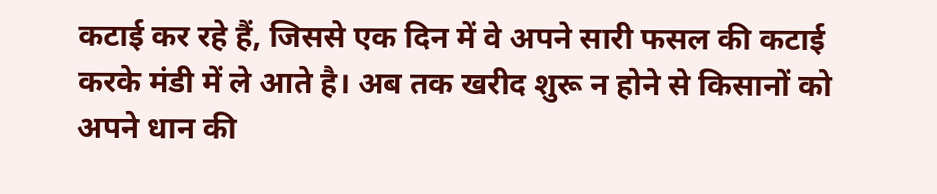कटाई कर रहे हैं, जिससे एक दिन में वे अपने सारी फसल की कटाई करके मंडी में ले आते है। अब तक खरीद शुरू न होने से किसानों को अपने धान की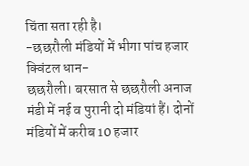चिंता सता रही है।
-छछरौली मंडियों में भीगा पांच हजार क्विंटल धान-
छछरौली। बरसात से छछरौली अनाज मंडी में नई व पुरानी दो मंडियां हैं। दोनों मंडियों में करीब 10 हजार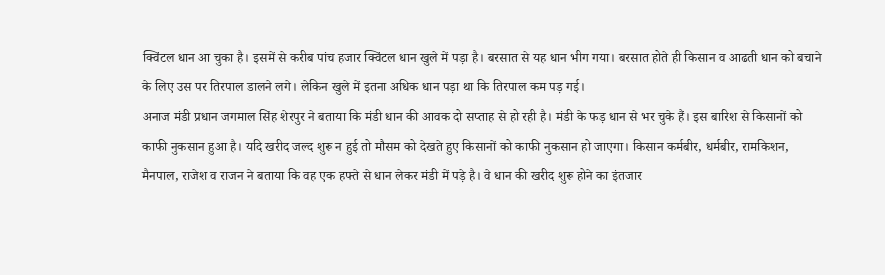क्विंटल धान आ चुका है। इसमें से करीब पांच हजार क्विंटल धान खुले में पड़ा है। बरसात से यह धान भीग गया। बरसात होते ही किसान व आढती धान को बचाने के लिए उस पर तिरपाल डालने लगे। लेकिन खुले में इतना अधिक धान पड़ा था कि तिरपाल कम पड़ गई।
अनाज मंडी प्रधान जगमाल सिंह शेरपुर ने बताया कि मंडी धान की आवक दो सप्ताह से हो रही है। मंडी के फड़ धान से भर चुके हैं। इस बारिश से किसानों को काफी नुकसान हुआ है। यदि खरीद जल्द शुरू न हुई तो मौसम को देखते हुए किसानों को काफी नुकसान हो जाएगा। किसान कर्मबीर, धर्मबीर, रामकिशन, मैनपाल, राजेश व राजन ने बताया कि वह एक हफ्ते से धान लेकर मंडी में पड़े है। वे धान की खरीद शुरू होने का इंतजार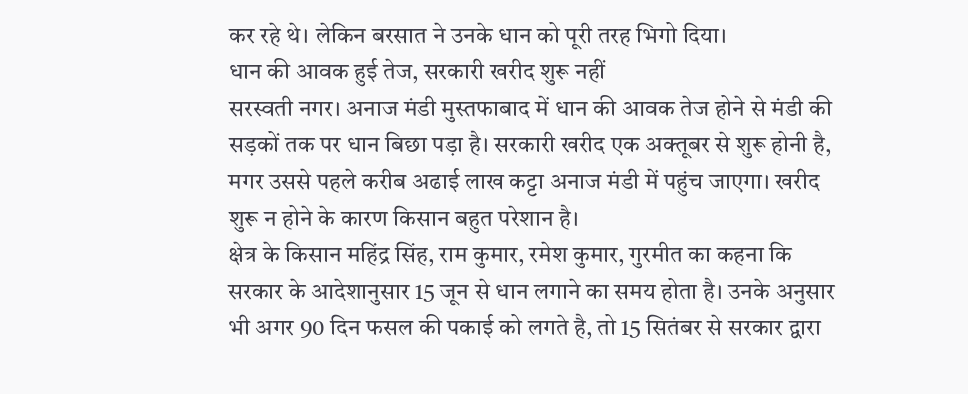कर रहे थे। लेकिन बरसात ने उनके धान को पूरी तरह भिगो दिया।
धान की आवक हुई तेज, सरकारी खरीद शुरू नहीं
सरस्वती नगर। अनाज मंडी मुस्तफाबाद में धान की आवक तेज होने से मंडी की सड़कों तक पर धान बिछा पड़ा है। सरकारी खरीद एक अक्तूबर से शुरू होनी है, मगर उससे पहले करीब अढाई लाख कट्टा अनाज मंडी में पहुंच जाएगा। खरीद शुरू न होने के कारण किसान बहुत परेशान है।
क्षेत्र के किसान महिंद्र सिंह, राम कुमार, रमेश कुमार, गुरमीत का कहना कि सरकार के आदेशानुसार 15 जून से धान लगाने का समय होता है। उनके अनुसार भी अगर 90 दिन फसल की पकाई को लगते है, तो 15 सितंबर से सरकार द्वारा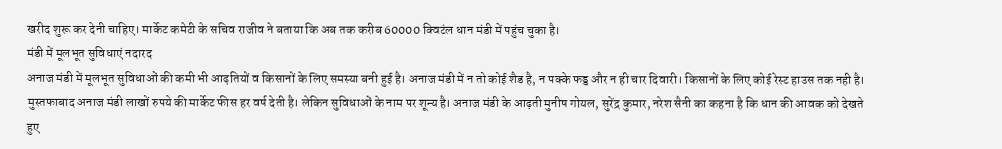खरीद शुरू कर देनी चाहिए। मार्केट कमेटी के सचिव राजीव ने बताया कि अब तक करीब 60000 क्विटंल धान मंडी में पहुंच चुका है।
मंडी में मूलभूत सुविधाएं नदारद
अनाज मंडी में मूलभूत सुविधाओं की कमी भी आढ़तियों व किसानों के लिए समस्या बनी हुई है। अनाज मंडी में न तो कोई शैड है, न पक्के फड्ड और न ही चार दिवारी। किसानों के लिए कोई रेस्ट हाउस तक नही है। मुस्तफाबाद अनाज मंडी लाखों रुपये की मार्केट फीस हर वर्ष देती है। लेकिन सुविधाओं के नाम पर शून्य है। अनाज मंडी के आढ़ती मुनीष गोयल, सुरेंद्र कुमार, नरेश सैनी का कहना है कि धान की आवक को देखते हुए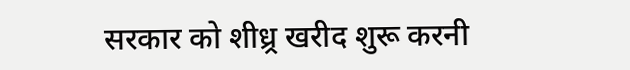सरकार को शीध्र्र खरीद शुरू करनी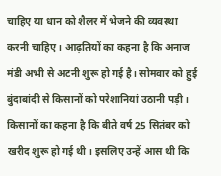चाहिए या धान को शैलर में भेजने की व्यवस्था करनी चाहिए। आढ़तियों का कहना है कि अनाज मंडी अभी से अटनी शुरू हो गई है। सोमवार को हुई बुंदाबांदी से किसानों को परेशानियां उठानी पड़ी। किसानों का कहना है कि बीते वर्ष 25 सितंबर को खरीद शुरू हो गई थी। इसलिए उन्हें आस थी कि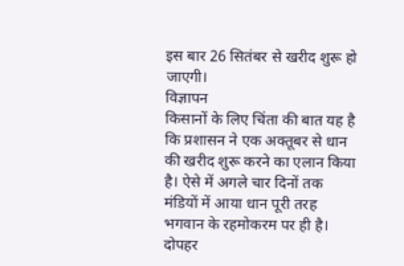इस बार 26 सितंबर से खरीद शुरू हो जाएगी।
विज्ञापन
किसानों के लिए चिंता की बात यह है कि प्रशासन ने एक अक्तूबर से धान की खरीद शुरू करने का एलान किया है। ऐसे में अगले चार दिनों तक मंडियों में आया धान पूरी तरह भगवान के रहमोकरम पर ही है। दोपहर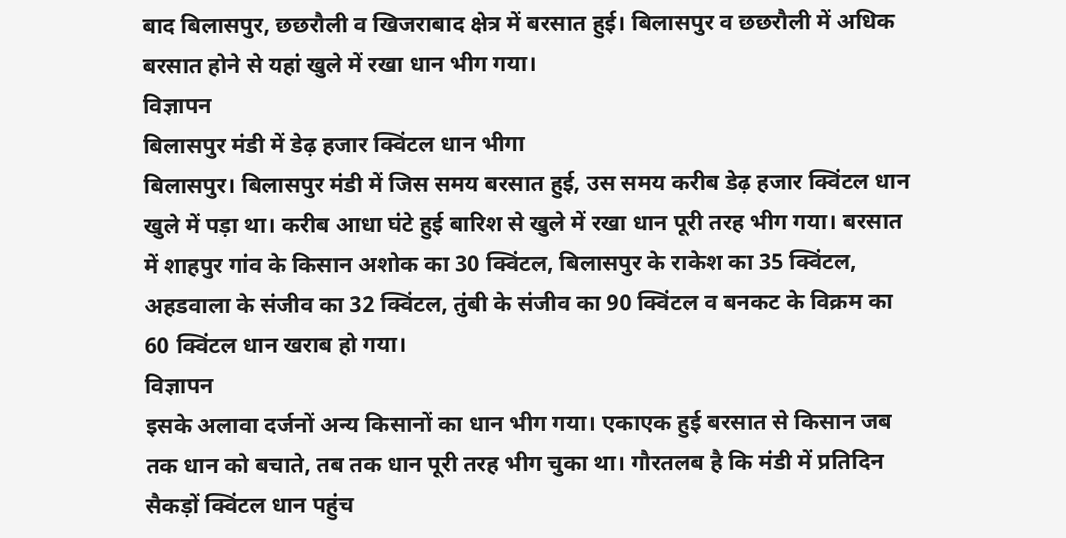बाद बिलासपुर, छछरौली व खिजराबाद क्षेत्र में बरसात हुई। बिलासपुर व छछरौली में अधिक बरसात होने से यहां खुले में रखा धान भीग गया।
विज्ञापन
बिलासपुर मंडी में डेढ़ हजार क्विंटल धान भीगा
बिलासपुर। बिलासपुर मंडी में जिस समय बरसात हुई, उस समय करीब डेढ़ हजार क्विंटल धान खुले में पड़ा था। करीब आधा घंटे हुई बारिश से खुले में रखा धान पूरी तरह भीग गया। बरसात में शाहपुर गांव के किसान अशोक का 30 क्विंटल, बिलासपुर के राकेश का 35 क्विंटल, अहडवाला के संजीव का 32 क्विंटल, तुंबी के संजीव का 90 क्विंटल व बनकट के विक्रम का 60 क्विंटल धान खराब हो गया।
विज्ञापन
इसके अलावा दर्जनों अन्य किसानों का धान भीग गया। एकाएक हुई बरसात से किसान जब तक धान को बचाते, तब तक धान पूरी तरह भीग चुका था। गौरतलब है कि मंडी में प्रतिदिन सैकड़ों क्विंटल धान पहुंच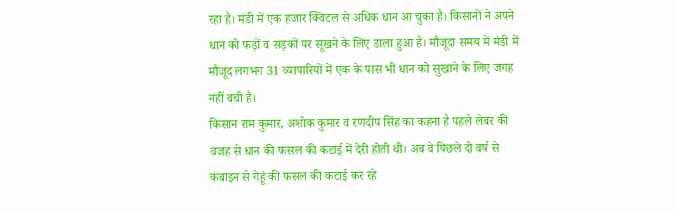रहा है। मंडी में एक हजार क्विटल से अधिक धान आ चुका है। किसानों ने अपने धान को फड़ों व सड़कों पर सूखने के लिए डाला हुआ है। मौजूदा समय में मंडी में मौजूद लगभग 31 व्यापारियों में एक के पास भी धान को सुखाने के लिए जगह नहीं बची है।
किसान राम कुमार, अशोक कुमार व रणदीप सिंह का कहना है पहले लेबर की वजह से धान की फसल की कटाई में देरी होती थी। अब वे पिछले दो वर्ष से कंबाइन से गेहूं की फसल की कटाई कर रहे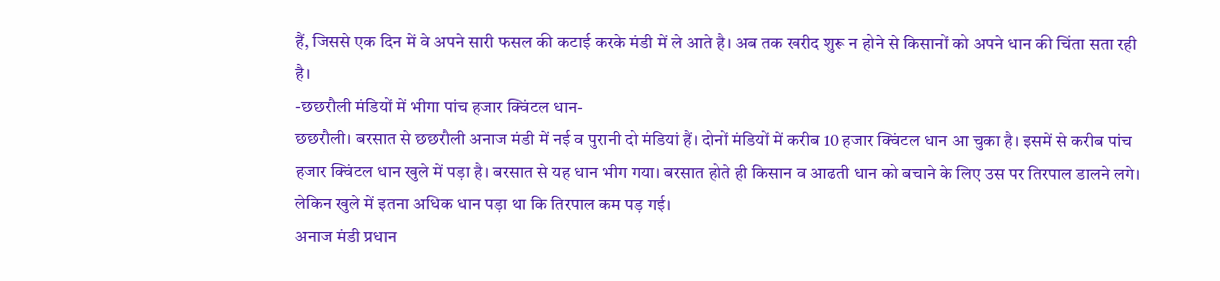हैं, जिससे एक दिन में वे अपने सारी फसल की कटाई करके मंडी में ले आते है। अब तक खरीद शुरू न होने से किसानों को अपने धान की चिंता सता रही है।
-छछरौली मंडियों में भीगा पांच हजार क्विंटल धान-
छछरौली। बरसात से छछरौली अनाज मंडी में नई व पुरानी दो मंडियां हैं। दोनों मंडियों में करीब 10 हजार क्विंटल धान आ चुका है। इसमें से करीब पांच हजार क्विंटल धान खुले में पड़ा है। बरसात से यह धान भीग गया। बरसात होते ही किसान व आढती धान को बचाने के लिए उस पर तिरपाल डालने लगे। लेकिन खुले में इतना अधिक धान पड़ा था कि तिरपाल कम पड़ गई।
अनाज मंडी प्रधान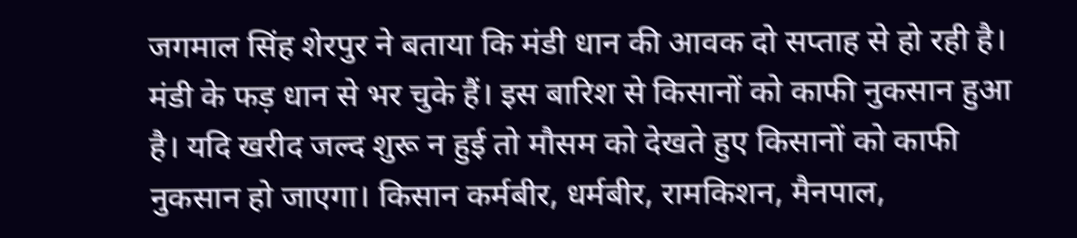जगमाल सिंह शेरपुर ने बताया कि मंडी धान की आवक दो सप्ताह से हो रही है। मंडी के फड़ धान से भर चुके हैं। इस बारिश से किसानों को काफी नुकसान हुआ है। यदि खरीद जल्द शुरू न हुई तो मौसम को देखते हुए किसानों को काफी नुकसान हो जाएगा। किसान कर्मबीर, धर्मबीर, रामकिशन, मैनपाल,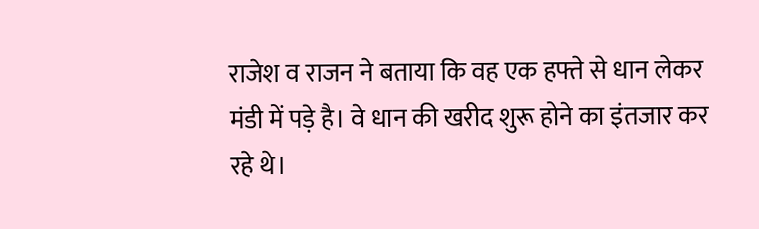राजेश व राजन ने बताया कि वह एक हफ्ते से धान लेकर मंडी में पड़े है। वे धान की खरीद शुरू होने का इंतजार कर रहे थे।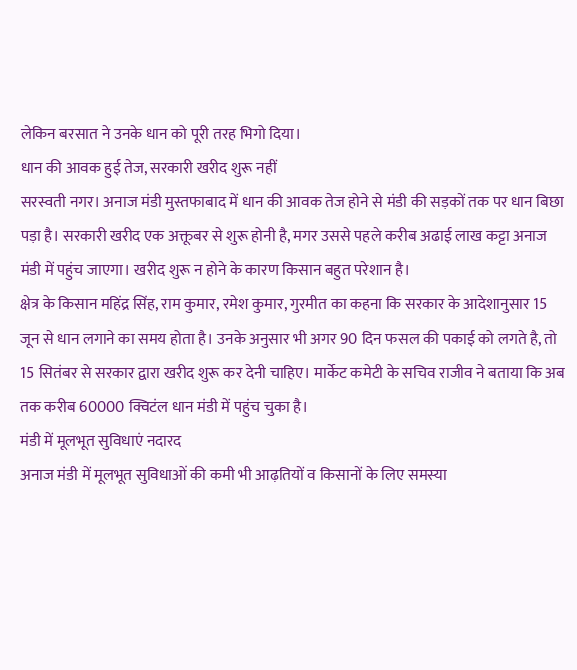लेकिन बरसात ने उनके धान को पूरी तरह भिगो दिया।
धान की आवक हुई तेज, सरकारी खरीद शुरू नहीं
सरस्वती नगर। अनाज मंडी मुस्तफाबाद में धान की आवक तेज होने से मंडी की सड़कों तक पर धान बिछा पड़ा है। सरकारी खरीद एक अक्तूबर से शुरू होनी है, मगर उससे पहले करीब अढाई लाख कट्टा अनाज मंडी में पहुंच जाएगा। खरीद शुरू न होने के कारण किसान बहुत परेशान है।
क्षेत्र के किसान महिंद्र सिंह, राम कुमार, रमेश कुमार, गुरमीत का कहना कि सरकार के आदेशानुसार 15 जून से धान लगाने का समय होता है। उनके अनुसार भी अगर 90 दिन फसल की पकाई को लगते है, तो 15 सितंबर से सरकार द्वारा खरीद शुरू कर देनी चाहिए। मार्केट कमेटी के सचिव राजीव ने बताया कि अब तक करीब 60000 क्विटंल धान मंडी में पहुंच चुका है।
मंडी में मूलभूत सुविधाएं नदारद
अनाज मंडी में मूलभूत सुविधाओं की कमी भी आढ़तियों व किसानों के लिए समस्या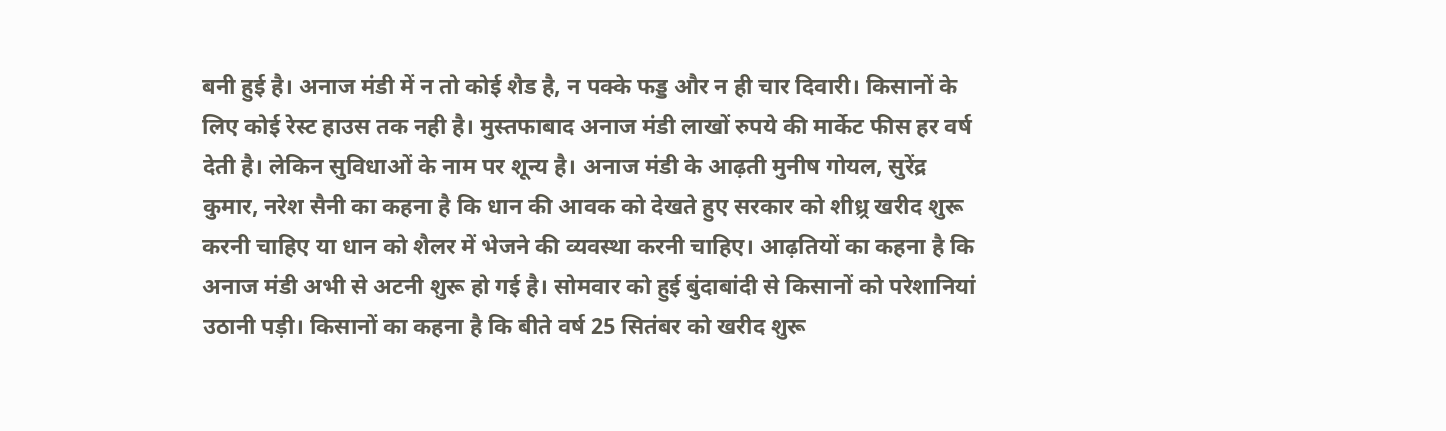बनी हुई है। अनाज मंडी में न तो कोई शैड है, न पक्के फड्ड और न ही चार दिवारी। किसानों के लिए कोई रेस्ट हाउस तक नही है। मुस्तफाबाद अनाज मंडी लाखों रुपये की मार्केट फीस हर वर्ष देती है। लेकिन सुविधाओं के नाम पर शून्य है। अनाज मंडी के आढ़ती मुनीष गोयल, सुरेंद्र कुमार, नरेश सैनी का कहना है कि धान की आवक को देखते हुए सरकार को शीध्र्र खरीद शुरू करनी चाहिए या धान को शैलर में भेजने की व्यवस्था करनी चाहिए। आढ़तियों का कहना है कि अनाज मंडी अभी से अटनी शुरू हो गई है। सोमवार को हुई बुंदाबांदी से किसानों को परेशानियां उठानी पड़ी। किसानों का कहना है कि बीते वर्ष 25 सितंबर को खरीद शुरू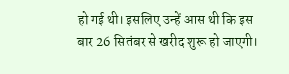हो गई थी। इसलिए उन्हें आस थी कि इस बार 26 सितंबर से खरीद शुरू हो जाएगी।